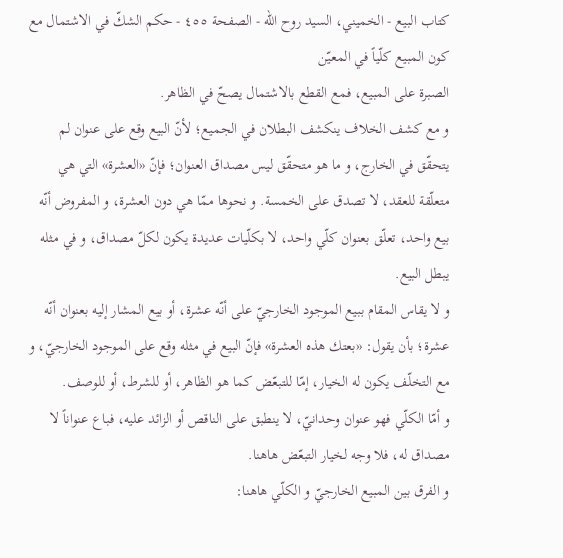كتاب البيع - الخميني، السيد روح الله - الصفحة ٤٥٥ - حكم الشكّ في الاشتمال مع كون المبيع كلّياً في المعيّن
الصبرة على المبيع، فمع القطع بالاشتمال يصحّ في الظاهر.
و مع كشف الخلاف ينكشف البطلان في الجميع؛ لأنّ البيع وقع على عنوان لم يتحقّق في الخارج، و ما هو متحقّق ليس مصداق العنوان؛ فإنّ «العشرة» التي هي متعلّقة للعقد، لا تصدق على الخمسة. و نحوها ممّا هي دون العشرة، و المفروض أنّه بيع واحد، تعلّق بعنوان كلّي واحد، لا بكلّيات عديدة يكون لكلّ مصداق، و في مثله يبطل البيع.
و لا يقاس المقام ببيع الموجود الخارجيّ على أنّه عشرة، أو بيع المشار إليه بعنوان أنّه عشرة؛ بأن يقول: «بعتك هذه العشرة» فإنّ البيع في مثله وقع على الموجود الخارجيّ، و مع التخلّف يكون له الخيار، إمّا للتبعّض كما هو الظاهر، أو للشرط، أو للوصف.
و أمّا الكلّي فهو عنوان وحدانيّ، لا ينطبق على الناقص أو الزائد عليه، فباع عنواناً لا مصداق له، فلا وجه لخيار التبعّض هاهنا.
و الفرق بين المبيع الخارجيّ و الكلّي هاهنا: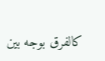كالفرق بوجه بين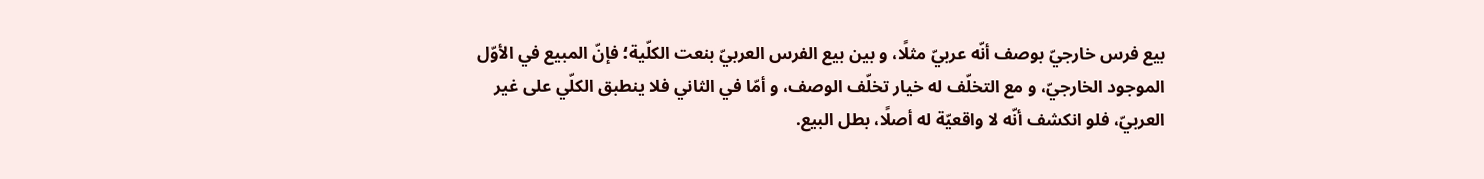بيع فرس خارجيّ بوصف أنّه عربيّ مثلًا، و بين بيع الفرس العربيّ بنعت الكلّية؛ فإنّ المبيع في الأوّل الموجود الخارجيّ، و مع التخلّف له خيار تخلّف الوصف، و أمّا في الثاني فلا ينطبق الكلّي على غير العربيّ، فلو انكشف أنّه لا واقعيّة له أصلًا، بطل البيع.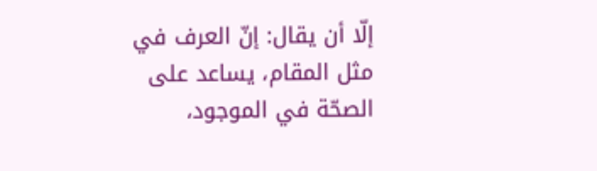إلّا أن يقال: إنّ العرف في مثل المقام، يساعد على الصحّة في الموجود،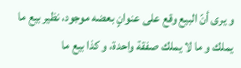و يرى أنّ البيع وقع على عنوانٍ بعضه موجود، نظير بيع ما يملك و ما لا يملك صفقة واحدة، و كذا بيع ما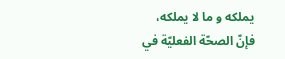يملكه و ما لا يملكه، فإنّ الصحّة الفعليّة في